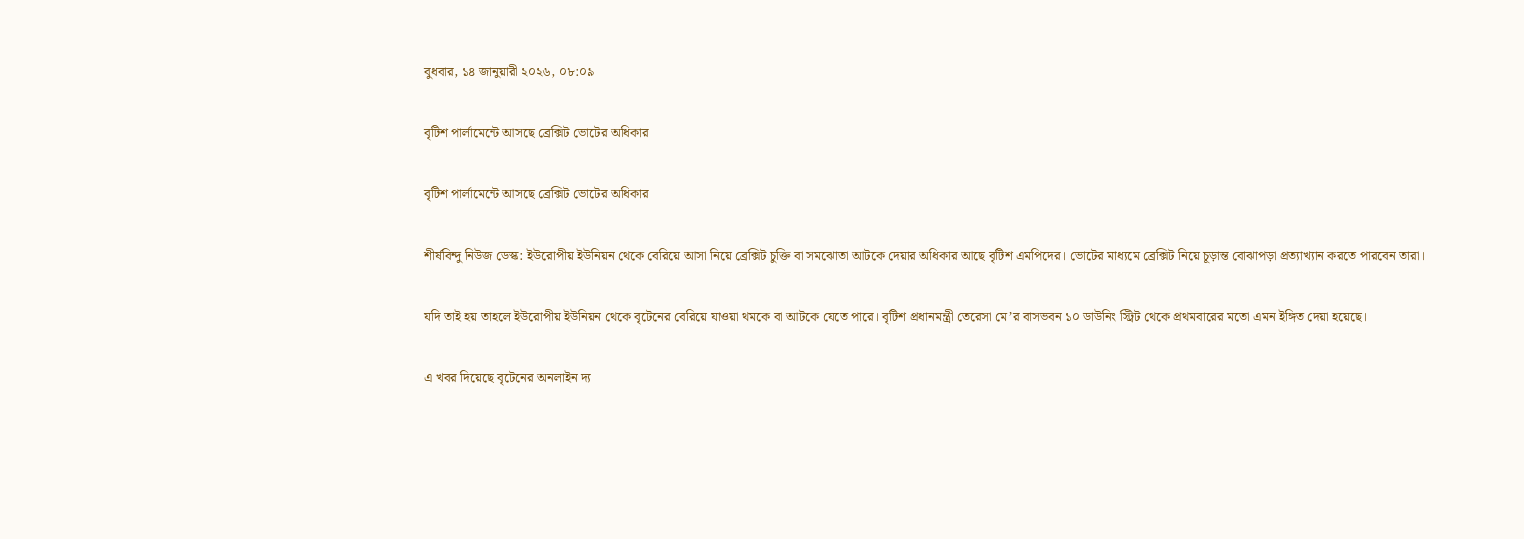বুধবার, ১৪ জানুয়ারী ২০২৬, ০৮:০৯

বৃটিশ পার্লামেন্টে আসছে ব্রেক্সিট ভোটের অধিকার

বৃটিশ পার্লামেন্টে আসছে ব্রেক্সিট ভোটের অধিকার

শীর্ষবিন্দু নিউজ ডেস্ক: ইউরোপীয় ইউনিয়ন থেকে বেরিয়ে আসা নিয়ে ব্রেক্সিট চুক্তি বা সমঝোতা আটকে দেয়ার অধিকার আছে বৃটিশ এমপিদের। ভোটের মাধ্যমে ব্রেক্সিট নিয়ে চূড়ান্ত বোঝাপড়া প্রত্যাখ্যান করতে পারবেন তারা।

যদি তাই হয় তাহলে ইউরোপীয় ইউনিয়ন থেকে বৃটেনের বেরিয়ে যাওয়া থমকে বা আটকে যেতে পারে। বৃটিশ প্রধানমন্ত্রী তেরেসা মে’র বাসভবন ১০ ডাউনিং স্ট্রিট থেকে প্রথমবারের মতো এমন ইঙ্গিত দেয়া হয়েছে।

এ খবর দিয়েছে বৃটেনের অনলাইন দ্য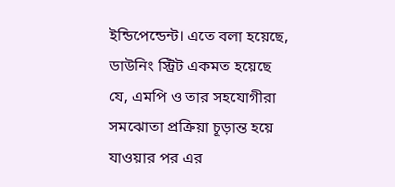ইন্ডিপেন্ডেন্ট। এতে বলা হয়েছে, ডাউনিং স্ট্রিট একমত হয়েছে যে, এমপি ও তার সহযোগীরা সমঝোতা প্রক্রিয়া চূড়ান্ত হয়ে যাওয়ার পর এর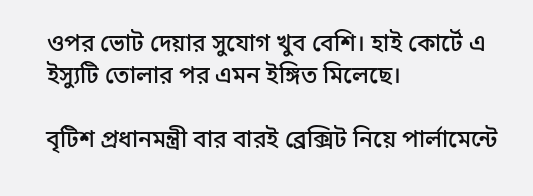ওপর ভোট দেয়ার সুযোগ খুব বেশি। হাই কোর্টে এ ইস্যুটি তোলার পর এমন ইঙ্গিত মিলেছে।

বৃটিশ প্রধানমন্ত্রী বার বারই ব্রেক্সিট নিয়ে পার্লামেন্টে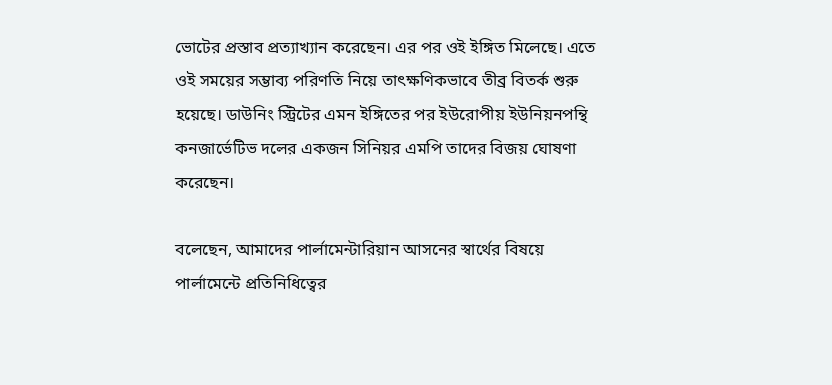ভোটের প্রস্তাব প্রত্যাখ্যান করেছেন। এর পর ওই ইঙ্গিত মিলেছে। এতে ওই সময়ের সম্ভাব্য পরিণতি নিয়ে তাৎক্ষণিকভাবে তীব্র বিতর্ক শুরু হয়েছে। ডাউনিং স্ট্রিটের এমন ইঙ্গিতের পর ইউরোপীয় ইউনিয়নপন্থি কনজার্ভেটিভ দলের একজন সিনিয়র এমপি তাদের বিজয় ঘোষণা করেছেন।

বলেছেন, আমাদের পার্লামেন্টারিয়ান আসনের স্বার্থের বিষয়ে পার্লামেন্টে প্রতিনিধিত্বের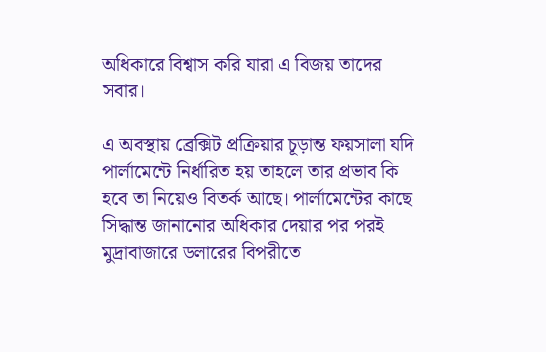অধিকারে বিশ্বাস করি যারা এ বিজয় তাদের সবার।

এ অবস্থায় ব্রেক্সিট প্রক্রিয়ার চূড়ান্ত ফয়সালা যদি পার্লামেন্টে নির্ধারিত হয় তাহলে তার প্রভাব কি হবে তা নিয়েও বিতর্ক আছে। পার্লামেন্টের কাছে সিদ্ধান্ত জানানোর অধিকার দেয়ার পর পরই মুদ্রাবাজারে ডলারের বিপরীতে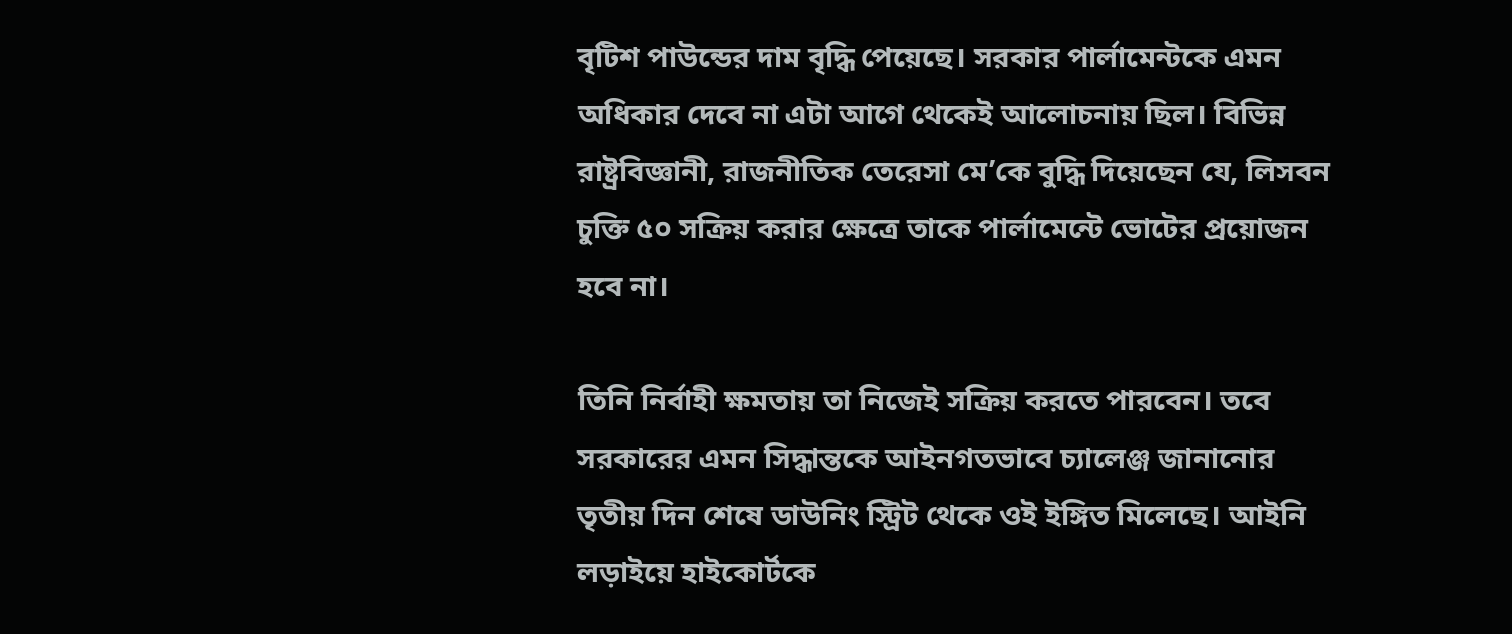বৃটিশ পাউন্ডের দাম বৃদ্ধি পেয়েছে। সরকার পার্লামেন্টকে এমন অধিকার দেবে না এটা আগে থেকেই আলোচনায় ছিল। বিভিন্ন রাষ্ট্রবিজ্ঞানী, রাজনীতিক তেরেসা মে’কে বুদ্ধি দিয়েছেন যে, লিসবন চুক্তি ৫০ সক্রিয় করার ক্ষেত্রে তাকে পার্লামেন্টে ভোটের প্রয়োজন হবে না।

তিনি নির্বাহী ক্ষমতায় তা নিজেই সক্রিয় করতে পারবেন। তবে সরকারের এমন সিদ্ধান্তকে আইনগতভাবে চ্যালেঞ্জ জানানোর তৃতীয় দিন শেষে ডাউনিং স্ট্রিট থেকে ওই ইঙ্গিত মিলেছে। আইনি লড়াইয়ে হাইকোর্টকে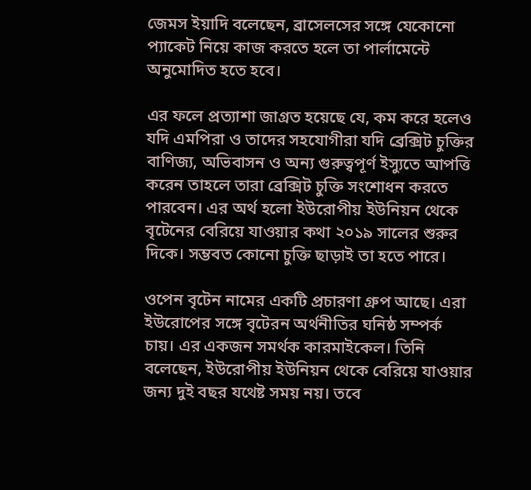জেমস ইয়াদি বলেছেন, ব্রাসেলসের সঙ্গে যেকোনো প্যাকেট নিয়ে কাজ করতে হলে তা পার্লামেন্টে অনুমোদিত হতে হবে।

এর ফলে প্রত্যাশা জাগ্রত হয়েছে যে, কম করে হলেও যদি এমপিরা ও তাদের সহযোগীরা যদি ব্রেক্সিট চুক্তির বাণিজ্য, অভিবাসন ও অন্য গুরুত্বপূর্ণ ইস্যুতে আপত্তি করেন তাহলে তারা ব্রেক্সিট চুক্তি সংশোধন করতে পারবেন। এর অর্থ হলো ইউরোপীয় ইউনিয়ন থেকে বৃটেনের বেরিয়ে যাওয়ার কথা ২০১৯ সালের শুরুর দিকে। সম্ভবত কোনো চুক্তি ছাড়াই তা হতে পারে।

ওপেন বৃটেন নামের একটি প্রচারণা গ্রুপ আছে। এরা ইউরোপের সঙ্গে বৃটেরন অর্থনীতির ঘনিষ্ঠ সম্পর্ক চায়। এর একজন সমর্থক কারমাইকেল। তিনি বলেছেন, ইউরোপীয় ইউনিয়ন থেকে বেরিয়ে যাওয়ার জন্য দুই বছর যথেষ্ট সময় নয়। তবে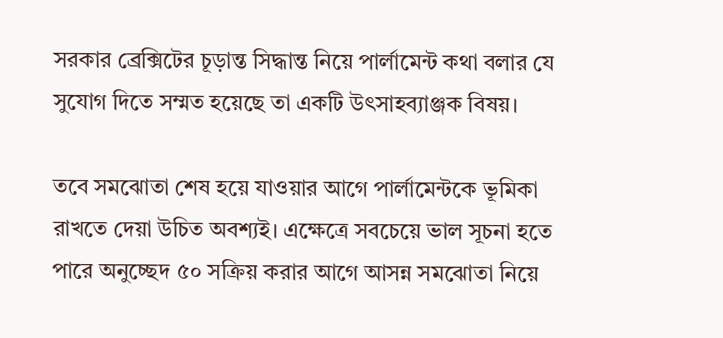সরকার ব্রেক্সিটের চূড়ান্ত সিদ্ধান্ত নিয়ে পার্লামেন্ট কথা বলার যে সুযোগ দিতে সম্মত হয়েছে তা একটি উৎসাহব্যাঞ্জক বিষয়।

তবে সমঝোতা শেষ হয়ে যাওয়ার আগে পার্লামেন্টকে ভূমিকা রাখতে দেয়া উচিত অবশ্যই। এক্ষেত্রে সবচেয়ে ভাল সূচনা হতে পারে অনুচ্ছেদ ৫০ সক্রিয় করার আগে আসন্ন সমঝোতা নিয়ে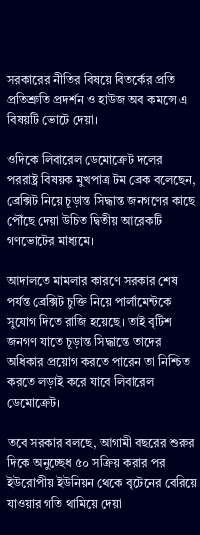সরকারের নীতির বিষয়ে বিতর্কের প্রতি প্রতিশ্রুতি প্রদর্শন ও হাউজ অব কমন্সে এ বিষয়টি ভোটে দেয়া।

ওদিকে লিবারেল ডেমোক্রেট দলের পররাষ্ট্র বিষয়ক মুখপাত্র টম ব্রেক বলেছেন, ব্রেক্সিট নিয়ে চূড়ান্ত সিদ্ধান্ত জনগণের কাছে পৌঁছে দেয়া উচিত দ্বিতীয় আরেকটি গণভোটের মাধ্যমে।

আদালতে মামলার কারণে সরকার শেষ পর্যন্ত ব্রেক্সিট চুক্তি নিয়ে পার্লামেন্টকে সুযোগ দিতে রাজি হয়েছে। তাই বৃটিশ জনগণ যাতে চূড়ান্ত সিদ্ধান্তে তাদের অধিকার প্রয়োগ করতে পারেন তা নিশ্চিত করতে লড়াই করে যাবে লিবারেল ডেমোক্রেট।

তবে সরকার বলছে, আগামী বছরের শুরুর দিকে অনুচ্ছেধ ৫০ সক্রিয় করার পর ইউরোপীয় ইউনিয়ন থেকে বৃটেনের বেরিয়ে যাওয়ার গতি থামিয়ে দেয়া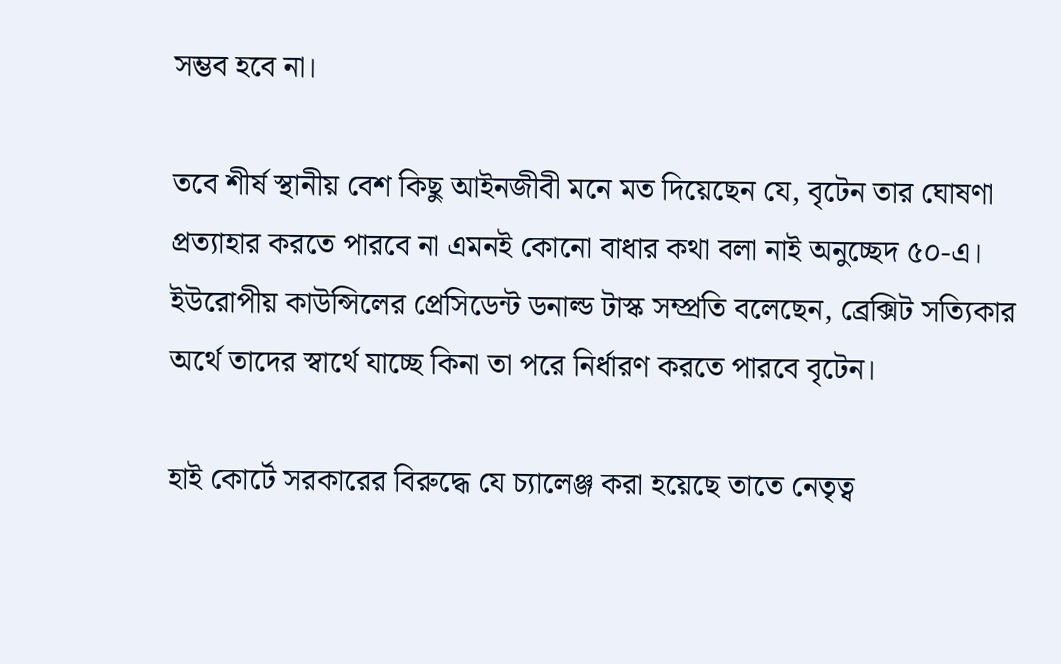সম্ভব হবে না।

তবে শীর্ষ স্থানীয় বেশ কিছু আইনজীবী মনে মত দিয়েছেন যে, বৃটেন তার ঘোষণা প্রত্যাহার করতে পারবে না এমনই কোনো বাধার কথা বলা নাই অনুচ্ছেদ ৫০-এ। ইউরোপীয় কাউন্সিলের প্রেসিডেন্ট ডনাল্ড টাস্ক সম্প্রতি বলেছেন, ব্রেক্সিট সত্যিকার অর্থে তাদের স্বার্থে যাচ্ছে কিনা তা পরে নির্ধারণ করতে পারবে বৃটেন।

হাই কোর্টে সরকারের বিরুদ্ধে যে চ্যালেঞ্জ করা হয়েছে তাতে নেতৃত্ব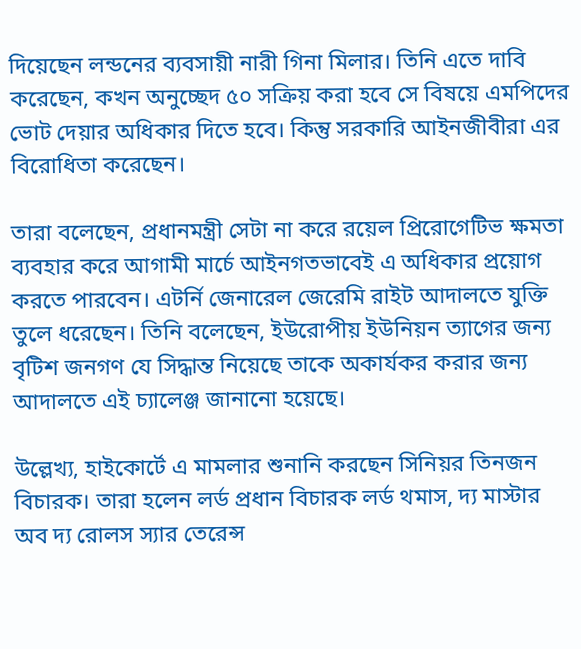দিয়েছেন লন্ডনের ব্যবসায়ী নারী গিনা মিলার। তিনি এতে দাবি করেছেন, কখন অনুচ্ছেদ ৫০ সক্রিয় করা হবে সে বিষয়ে এমপিদের ভোট দেয়ার অধিকার দিতে হবে। কিন্তু সরকারি আইনজীবীরা এর বিরোধিতা করেছেন।

তারা বলেছেন, প্রধানমন্ত্রী সেটা না করে রয়েল প্রিরোগেটিভ ক্ষমতা ব্যবহার করে আগামী মার্চে আইনগতভাবেই এ অধিকার প্রয়োগ করতে পারবেন। এটর্নি জেনারেল জেরেমি রাইট আদালতে যুক্তি তুলে ধরেছেন। তিনি বলেছেন, ইউরোপীয় ইউনিয়ন ত্যাগের জন্য বৃটিশ জনগণ যে সিদ্ধান্ত নিয়েছে তাকে অকার্যকর করার জন্য আদালতে এই চ্যালেঞ্জ জানানো হয়েছে।

উল্লেখ্য, হাইকোর্টে এ মামলার শুনানি করছেন সিনিয়র তিনজন বিচারক। তারা হলেন লর্ড প্রধান বিচারক লর্ড থমাস, দ্য মাস্টার অব দ্য রোলস স্যার তেরেন্স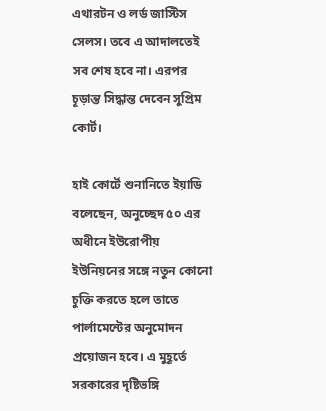এথারটন ও লর্ড জাস্টিস সেলস। তবে এ আদালতেই সব শেষ হবে না। এরপর চূড়ান্ত সিদ্ধান্ত দেবেন সুপ্রিম কোর্ট।

হাই কোর্টে শুনানিতে ইয়াডি বলেছেন, অনুচ্ছেদ ৫০ এর অধীনে ইউরোপীয় ইউনিয়নের সঙ্গে নতুন কোনো চুক্তি করতে হলে তাতে পার্লামেন্টের অনুমোদন প্রয়োজন হবে। এ মুহূর্তে সরকারের দৃষ্টিভঙ্গি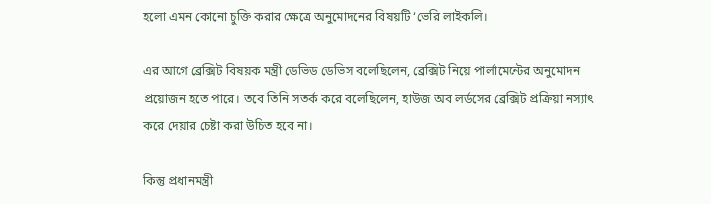হলো এমন কোনো চুক্তি করার ক্ষেত্রে অনুমোদনের বিষয়টি ‘ভেরি লাইকলি।

এর আগে ব্রেক্সিট বিষয়ক মন্ত্রী ডেভিড ডেভিস বলেছিলেন, ব্রেক্সিট নিয়ে পার্লামেন্টের অনুমোদন প্রয়োজন হতে পারে। তবে তিনি সতর্ক করে বলেছিলেন, হাউজ অব লর্ডসের ব্রেক্সিট প্রক্রিয়া নস্যাৎ করে দেয়ার চেষ্টা করা উচিত হবে না।

কিন্তু প্রধানমন্ত্রী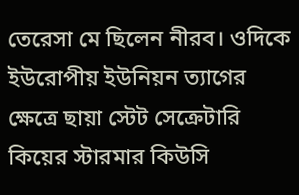তেরেসা মে ছিলেন নীরব। ওদিকে ইউরোপীয় ইউনিয়ন ত্যাগের ক্ষেত্রে ছায়া স্টেট সেক্রেটারি কিয়ের স্টারমার কিউসি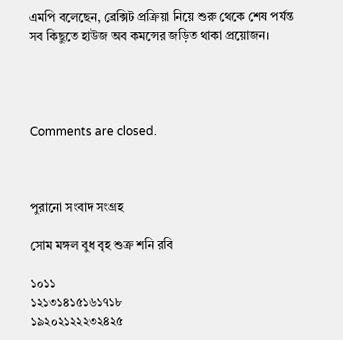এমপি বলেছেন, ব্রেক্সিট প্রক্রিয়া নিয়ে শুরু থেকে শেষ পর্যন্ত সব কিছুতে হাউজ অব কমন্সের জড়িত থাকা প্রয়োজন।




Comments are closed.



পুরানো সংবাদ সংগ্রহ

সোম মঙ্গল বুধ বৃহ শুক্র শনি রবি

১০১১
১২১৩১৪১৫১৬১৭১৮
১৯২০২১২২২৩২৪২৫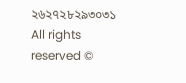২৬২৭২৮২৯৩০৩১
All rights reserved ©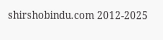shirshobindu.com 2012-2025